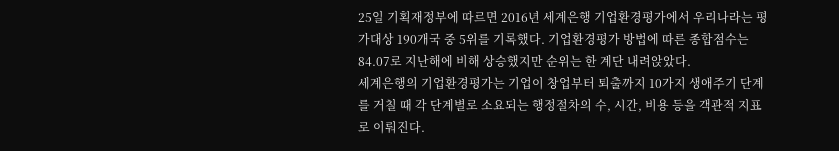25일 기획재정부에 따르면 2016년 세계은행 기업환경평가에서 우리나라는 평가대상 190개국 중 5위를 기록했다. 기업환경평가 방법에 따른 종합점수는 84.07로 지난해에 비해 상승했지만 순위는 한 계단 내려앉았다.
세계은행의 기업환경평가는 기업이 창업부터 퇴출까지 10가지 생애주기 단계를 거칠 때 각 단계별로 소요되는 행정절차의 수, 시간, 비용 등을 객관적 지표로 이뤄진다.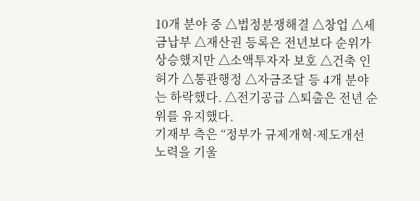10개 분야 중 △법정분쟁해결 △창업 △세금납부 △재산권 등록은 전년보다 순위가 상승했지만 △소액투자자 보호 △건축 인허가 △통관행정 △자금조달 등 4개 분야는 하락했다. △전기공급 △퇴출은 전년 순위를 유지했다.
기재부 측은 “정부가 규제개혁·제도개선 노력을 기울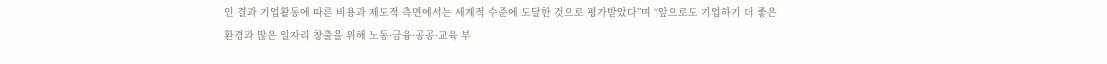인 결과 기업활동에 따른 비용과 제도적 측면에서는 세계적 수준에 도달한 것으로 평가받았다”며 “앞으로도 기업하기 더 좋은 환경과 많은 일자리 창출을 위해 노동·금융·공공·교육 부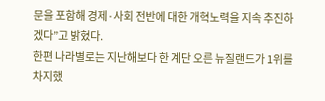문을 포함해 경제·사회 전반에 대한 개혁노력을 지속 추진하겠다”고 밝혔다.
한편 나라별로는 지난해보다 한 계단 오른 뉴질랜드가 1위를 차지했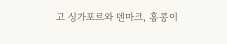고 싱가포르와 덴마크, 홍콩이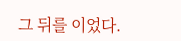그 뒤를 이었다.